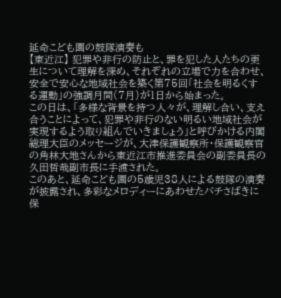延命こども園の鼓隊演奏も
【東近江】 犯罪や非行の防止と、罪を犯した人たちの更生について理解を深め、それぞれの立場で力を合わせ、安全で安心な地域社会を築く第75回「社会を明るくする運動」の強調月間(7月)が1日から始まった。
この日は、「多様な背景を持つ人々が、理解し合い、支え合うことによって、犯罪や非行のない明るい地域社会が実現するよう取り組んでいきましょう」と呼びかける内閣総理大臣のメッセージが、大津保護観察所・保護観察官の角林大地さんから東近江市推進委員会の副委員長の久田哲哉副市長に手渡された。
このあと、延命こども園の5歳児38人による鼓隊の演奏が披露され、多彩なメロディーにあわせたバチさばきに保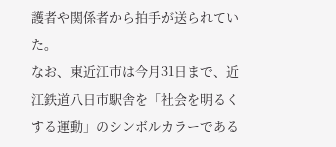護者や関係者から拍手が送られていた。
なお、東近江市は今月31日まで、近江鉄道八日市駅舎を「社会を明るくする運動」のシンボルカラーである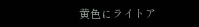黄色にライトア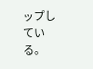ップしている。